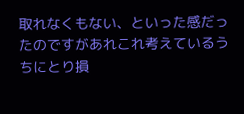取れなくもない、といった感だったのですがあれこれ考えているうちにとり損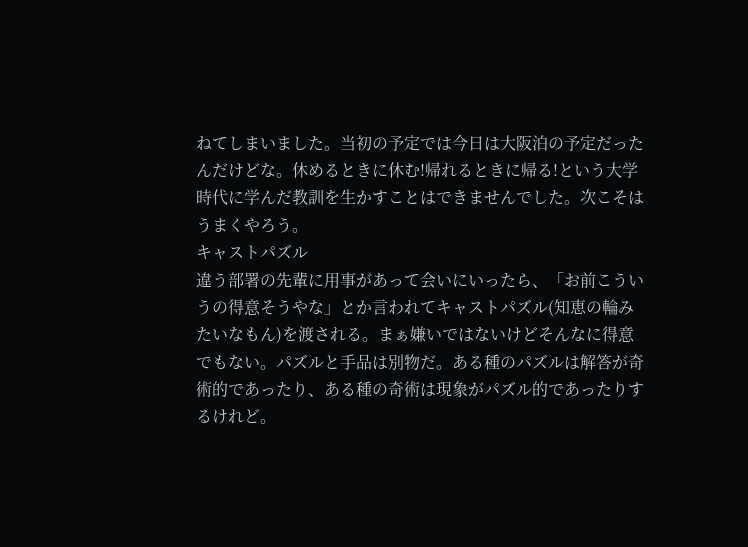ねてしまいました。当初の予定では今日は大阪泊の予定だったんだけどな。休めるときに休む!帰れるときに帰る!という大学時代に学んだ教訓を生かすことはできませんでした。次こそはうまくやろう。
キャストパズル
違う部署の先輩に用事があって会いにいったら、「お前こういうの得意そうやな」とか言われてキャストパズル(知恵の輪みたいなもん)を渡される。まぁ嫌いではないけどそんなに得意でもない。パズルと手品は別物だ。ある種のパズルは解答が奇術的であったり、ある種の奇術は現象がパズル的であったりするけれど。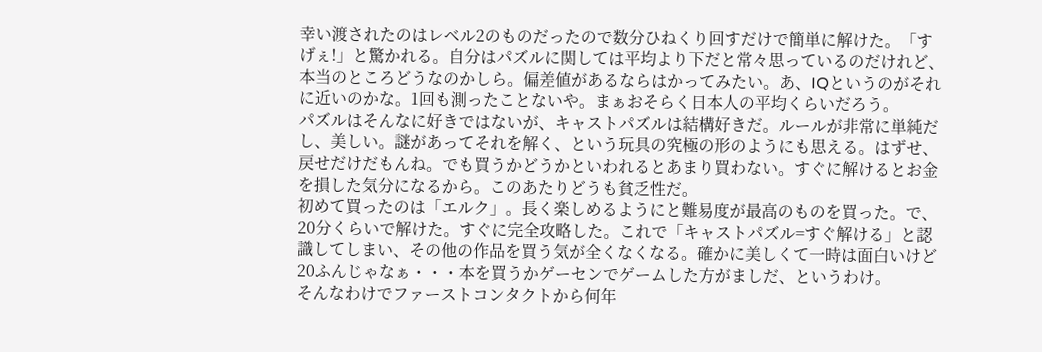幸い渡されたのはレベル2のものだったので数分ひねくり回すだけで簡単に解けた。「すげぇ!」と驚かれる。自分はパズルに関しては平均より下だと常々思っているのだけれど、本当のところどうなのかしら。偏差値があるならはかってみたい。あ、IQというのがそれに近いのかな。1回も測ったことないや。まぁおそらく日本人の平均くらいだろう。
パズルはそんなに好きではないが、キャストパズルは結構好きだ。ルールが非常に単純だし、美しい。謎があってそれを解く、という玩具の究極の形のようにも思える。はずせ、戻せだけだもんね。でも買うかどうかといわれるとあまり買わない。すぐに解けるとお金を損した気分になるから。このあたりどうも貧乏性だ。
初めて買ったのは「エルク」。長く楽しめるようにと難易度が最高のものを買った。で、20分くらいで解けた。すぐに完全攻略した。これで「キャストパズル=すぐ解ける」と認識してしまい、その他の作品を買う気が全くなくなる。確かに美しくて一時は面白いけど20ふんじゃなぁ・・・本を買うかゲーセンでゲームした方がましだ、というわけ。
そんなわけでファーストコンタクトから何年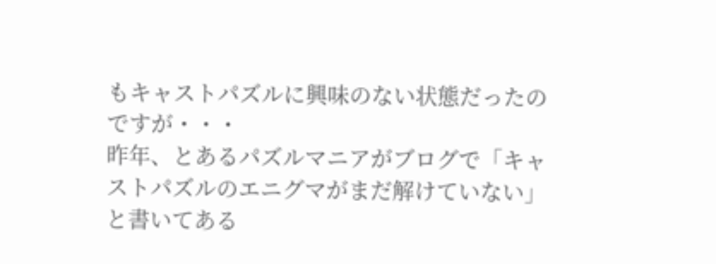もキャストパズルに興味のない状態だったのですが・・・
昨年、とあるパズルマニアがブログで「キャストパズルのエニグマがまだ解けていない」と書いてある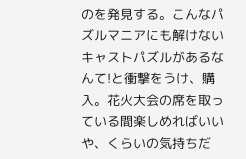のを発見する。こんなパズルマニアにも解けないキャストパズルがあるなんて!と衝撃をうけ、購入。花火大会の席を取っている間楽しめればいいや、くらいの気持ちだ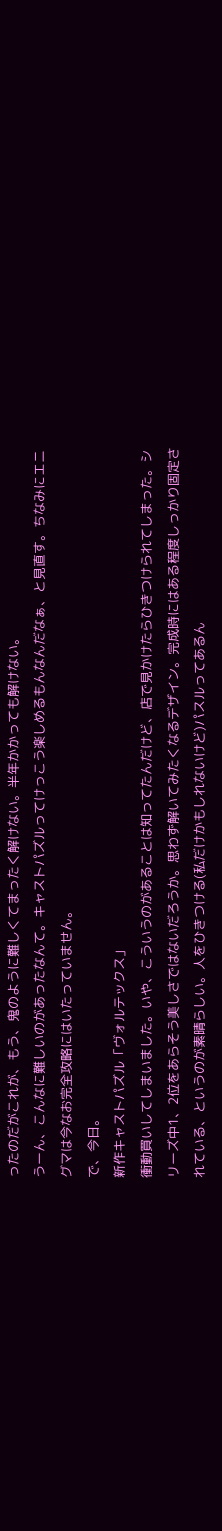ったのだがこれが、もう、鬼のように難しくてまったく解けない。半年かかっても解けない。
うーん、こんなに難しいのがあったなんて。キャストパズルってけっこう楽しめるもんなんだなぁ、と見直す。ちなみにエニグマは今なお完全攻略にはいたっていません。
で、今日。
新作キャストパズル「ヴォルテックス」
衝動買いしてしまいました。いや、こういうのがあることは知ってたんだけど、店で見かけたらひきつけられてしまった。シリーズ中1、2位をあらそう美しさではないだろうか。思わず解いてみたくなるデザイン。完成時にはある程度しっかり固定されている、というのが素晴らしい。人をひきつける(私だけかもしれないけど)パスルってあるん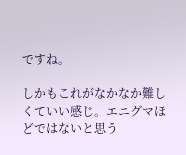ですね。

しかもこれがなかなか難しくていい感じ。エニグマほどではないと思う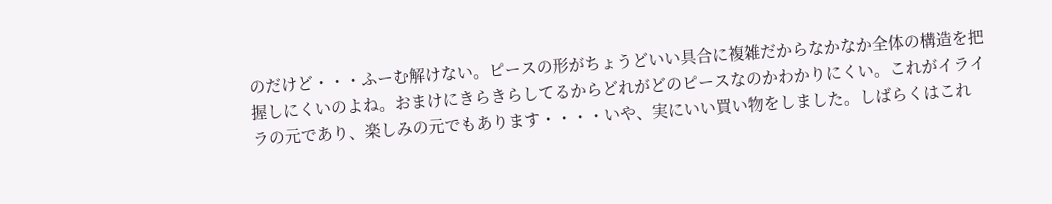のだけど・・・ふーむ解けない。ピースの形がちょうどいい具合に複雑だからなかなか全体の構造を把握しにくいのよね。おまけにきらきらしてるからどれがどのピースなのかわかりにくい。これがイライラの元であり、楽しみの元でもあります・・・・いや、実にいい買い物をしました。しばらくはこれ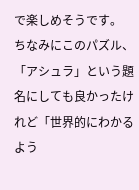で楽しめそうです。
ちなみにこのパズル、「アシュラ」という題名にしても良かったけれど「世界的にわかるよう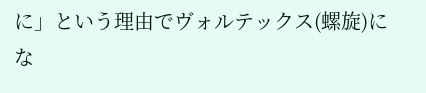に」という理由でヴォルテックス(螺旋)にな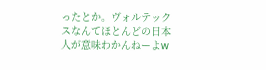ったとか。ヴォルテックスなんてほとんどの日本人が意味わかんねーよw